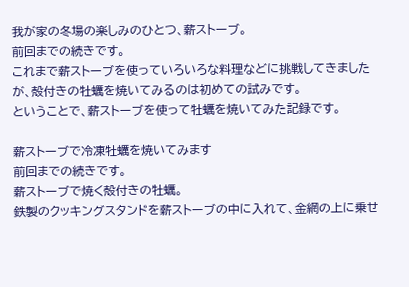我が家の冬場の楽しみのひとつ、薪ストーブ。
前回までの続きです。
これまで薪ストーブを使っていろいろな料理などに挑戦してきましたが、殻付きの牡蠣を焼いてみるのは初めての試みです。
ということで、薪ストーブを使って牡蠣を焼いてみた記録です。

薪ストーブで冷凍牡蠣を焼いてみます
前回までの続きです。
薪ストーブで焼く殻付きの牡蠣。
鉄製のクッキングスタンドを薪ストーブの中に入れて、金網の上に乗せ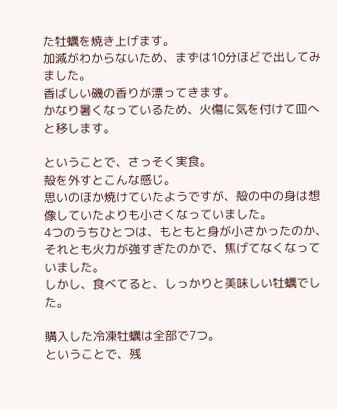た牡蠣を焼き上げます。
加減がわからないため、まずは10分ほどで出してみました。
香ばしい磯の香りが漂ってきます。
かなり暑くなっているため、火傷に気を付けて皿へと移します。

ということで、さっそく実食。
殻を外すとこんな感じ。
思いのほか焼けていたようですが、殻の中の身は想像していたよりも小さくなっていました。
4つのうちひとつは、もともと身が小さかったのか、それとも火力が強すぎたのかで、焦げてなくなっていました。
しかし、食べてると、しっかりと美味しい牡蠣でした。

購入した冷凍牡蠣は全部で7つ。
ということで、残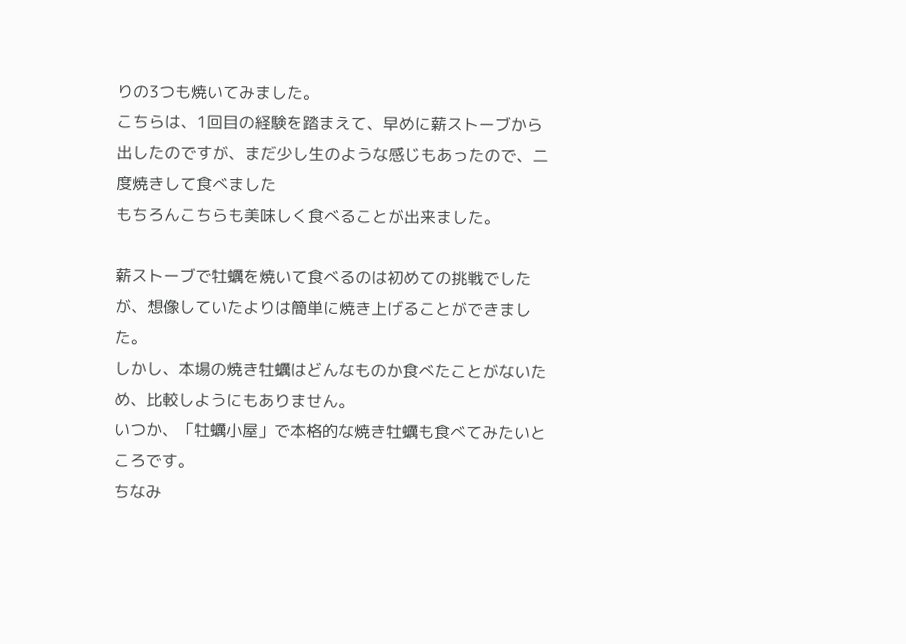りの3つも焼いてみました。
こちらは、1回目の経験を踏まえて、早めに薪ストーブから出したのですが、まだ少し生のような感じもあったので、二度焼きして食べました
もちろんこちらも美味しく食べることが出来ました。

薪ストーブで牡蠣を焼いて食べるのは初めての挑戦でしたが、想像していたよりは簡単に焼き上げることができました。
しかし、本場の焼き牡蠣はどんなものか食べたことがないため、比較しようにもありません。
いつか、「牡蠣小屋」で本格的な焼き牡蠣も食べてみたいところです。
ちなみ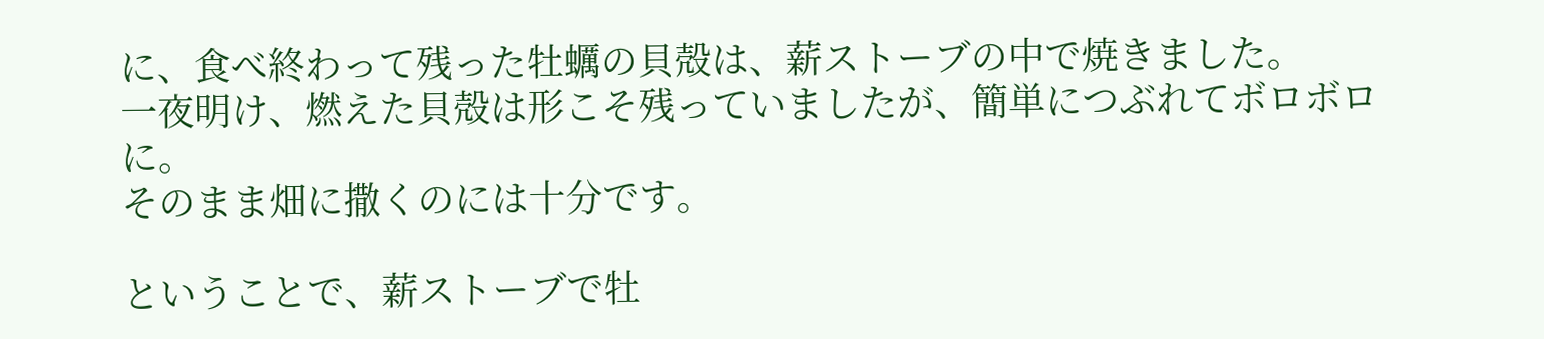に、食べ終わって残った牡蠣の貝殻は、薪ストーブの中で焼きました。
一夜明け、燃えた貝殻は形こそ残っていましたが、簡単につぶれてボロボロに。
そのまま畑に撒くのには十分です。

ということで、薪ストーブで牡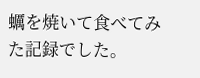蠣を焼いて食べてみた記録でした。